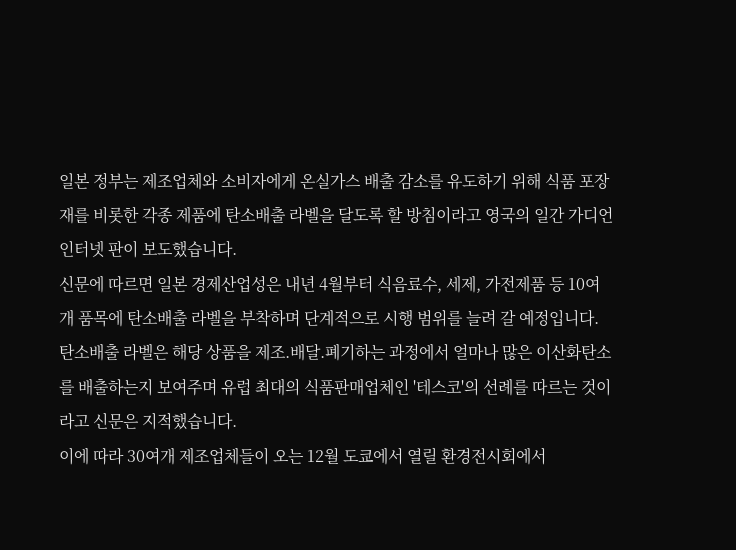일본 정부는 제조업체와 소비자에게 온실가스 배출 감소를 유도하기 위해 식품 포장재를 비롯한 각종 제품에 탄소배출 라벨을 달도록 할 방침이라고 영국의 일간 가디언 인터넷 판이 보도했습니다.
신문에 따르면 일본 경제산업성은 내년 4월부터 식음료수, 세제, 가전제품 등 10여개 품목에 탄소배출 라벨을 부착하며 단계적으로 시행 범위를 늘려 갈 예정입니다.
탄소배출 라벨은 해당 상품을 제조.배달.폐기하는 과정에서 얼마나 많은 이산화탄소를 배출하는지 보여주며 유럽 최대의 식품판매업체인 '테스코'의 선례를 따르는 것이라고 신문은 지적했습니다.
이에 따라 30여개 제조업체들이 오는 12월 도쿄에서 열릴 환경전시회에서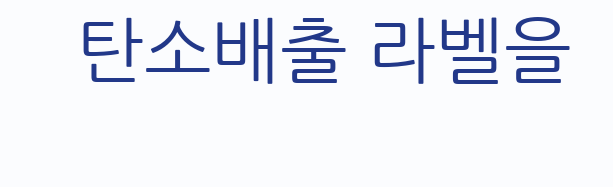탄소배출 라벨을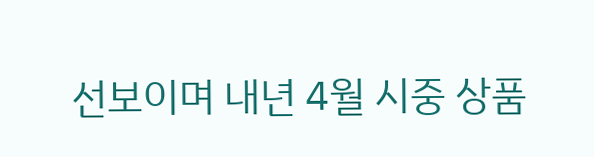선보이며 내년 4월 시중 상품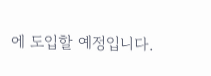에 도입할 예정입니다.